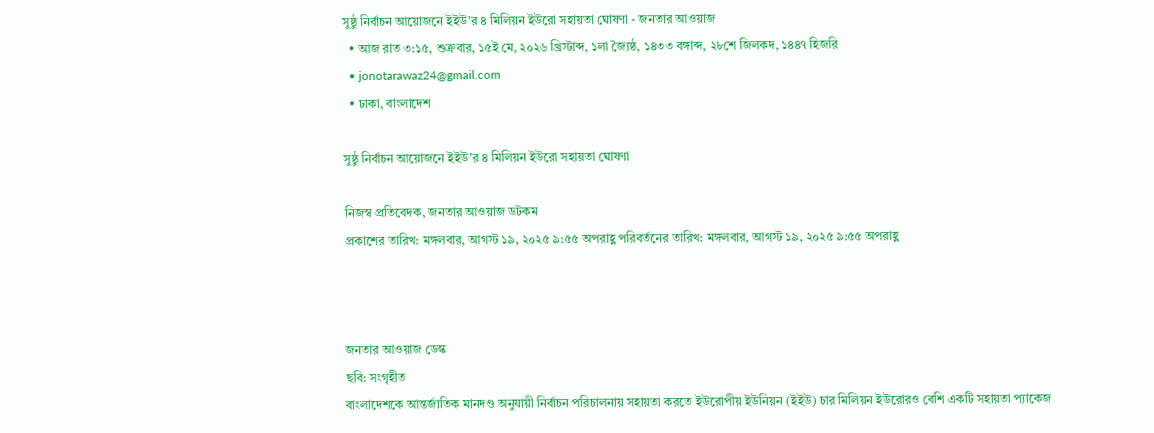সুষ্ঠু নির্বাচন আয়োজনে ইইউ’র ৪ মিলিয়ন ইউরো সহায়তা ঘোষণা - জনতার আওয়াজ
  • আজ রাত ৩:১৫, শুক্রবার, ১৫ই মে, ২০২৬ খ্রিস্টাব্দ, ১লা জ্যৈষ্ঠ, ১৪৩৩ বঙ্গাব্দ, ২৮শে জিলকদ, ১৪৪৭ হিজরি
  • jonotarawaz24@gmail.com
  • ঢাকা, বাংলাদেশ

সুষ্ঠু নির্বাচন আয়োজনে ইইউ’র ৪ মিলিয়ন ইউরো সহায়তা ঘোষণা

নিজস্ব প্রতিবেদক, জনতার আওয়াজ ডটকম
প্রকাশের তারিখ: মঙ্গলবার, আগস্ট ১৯, ২০২৫ ৯:৫৫ অপরাহ্ণ পরিবর্তনের তারিখ: মঙ্গলবার, আগস্ট ১৯, ২০২৫ ৯:৫৫ অপরাহ্ণ



জনতার আওয়াজ ডেস্ক
ছবি: সংগৃহীত
বাংলাদেশকে আন্তর্জাতিক মানদণ্ড অনুযায়ী নির্বাচন পরিচালনায় সহায়তা করতে ইউরোপীয় ইউনিয়ন (ইইউ) চার মিলিয়ন ইউরোরও বেশি একটি সহায়তা প্যাকেজ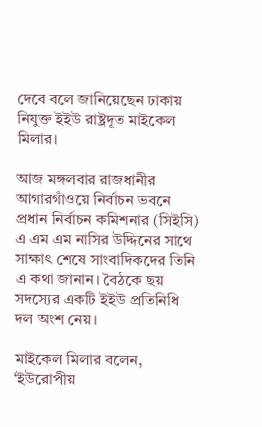দেবে বলে জানিয়েছেন ঢাকায় নিযুক্ত ইইউ রাষ্ট্রদূত মাইকেল মিলার।

আজ মঙ্গলবার রাজধানীর আগারগাঁওয়ে নির্বাচন ভবনে প্রধান নির্বাচন কমিশনার (সিইসি) এ এম এম নাসির উদ্দিনের সাথে সাক্ষাৎ শেষে সাংবাদিকদের তিনি এ কথা জানান। বৈঠকে ছয় সদস্যের একটি ইইউ প্রতিনিধি দল অংশ নেয়।

মাইকেল মিলার বলেন, ‘ইউরোপীয়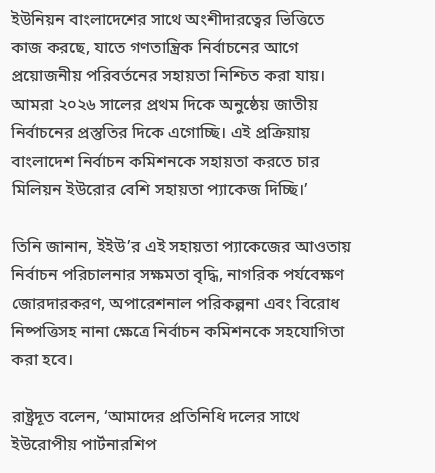ইউনিয়ন বাংলাদেশের সাথে অংশীদারত্বের ভিত্তিতে কাজ করছে, যাতে গণতান্ত্রিক নির্বাচনের আগে প্রয়োজনীয় পরিবর্তনের সহায়তা নিশ্চিত করা যায়। আমরা ২০২৬ সালের প্রথম দিকে অনুষ্ঠেয় জাতীয় নির্বাচনের প্রস্তুতির দিকে এগোচ্ছি। এই প্রক্রিয়ায় বাংলাদেশ নির্বাচন কমিশনকে সহায়তা করতে চার মিলিয়ন ইউরোর বেশি সহায়তা প্যাকেজ দিচ্ছি।’

তিনি জানান, ইইউ’র এই সহায়তা প্যাকেজের আওতায় নির্বাচন পরিচালনার সক্ষমতা বৃদ্ধি, নাগরিক পর্যবেক্ষণ জোরদারকরণ, অপারেশনাল পরিকল্পনা এবং বিরোধ নিষ্পত্তিসহ নানা ক্ষেত্রে নির্বাচন কমিশনকে সহযোগিতা করা হবে।

রাষ্ট্রদূত বলেন, ‘আমাদের প্রতিনিধি দলের সাথে ইউরোপীয় পার্টনারশিপ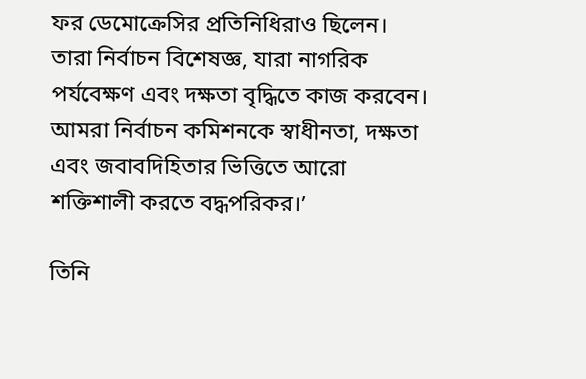ফর ডেমোক্রেসির প্রতিনিধিরাও ছিলেন। তারা নির্বাচন বিশেষজ্ঞ, যারা নাগরিক পর্যবেক্ষণ এবং দক্ষতা বৃদ্ধিতে কাজ করবেন। আমরা নির্বাচন কমিশনকে স্বাধীনতা, দক্ষতা এবং জবাবদিহিতার ভিত্তিতে আরো শক্তিশালী করতে বদ্ধপরিকর।’

তিনি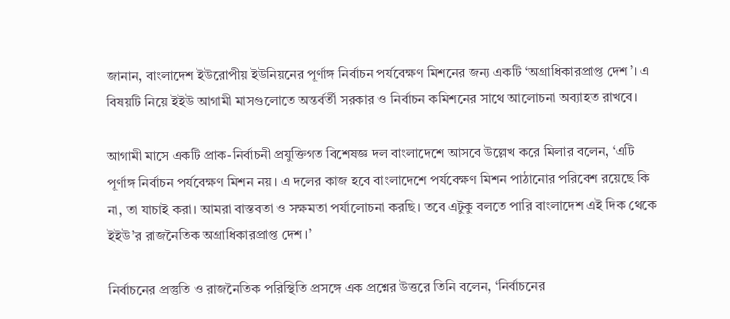জানান, বাংলাদেশ ইউরোপীয় ইউনিয়নের পূর্ণাঙ্গ নির্বাচন পর্যবেক্ষণ মিশনের জন্য একটি ‘অগ্রাধিকারপ্রাপ্ত দেশ’। এ বিষয়টি নিয়ে ইইউ আগামী মাসগুলোতে অন্তর্বর্তী সরকার ও নির্বাচন কমিশনের সাথে আলোচনা অব্যাহত রাখবে।

আগামী মাসে একটি প্রাক-নির্বাচনী প্রযুক্তিগত বিশেষজ্ঞ দল বাংলাদেশে আসবে উল্লেখ করে মিলার বলেন, ‘এটি পূর্ণাঙ্গ নির্বাচন পর্যবেক্ষণ মিশন নয়। এ দলের কাজ হবে বাংলাদেশে পর্যবেক্ষণ মিশন পাঠানোর পরিবেশ রয়েছে কি না, তা যাচাই করা। আমরা বাস্তবতা ও সক্ষমতা পর্যালোচনা করছি। তবে এটুকু বলতে পারি বাংলাদেশ এই দিক থেকে ইইউ’র রাজনৈতিক অগ্রাধিকারপ্রাপ্ত দেশ।’

নির্বাচনের প্রস্তুতি ও রাজনৈতিক পরিস্থিতি প্রসঙ্গে এক প্রশ্নের উত্তরে তিনি বলেন, ‘নির্বাচনের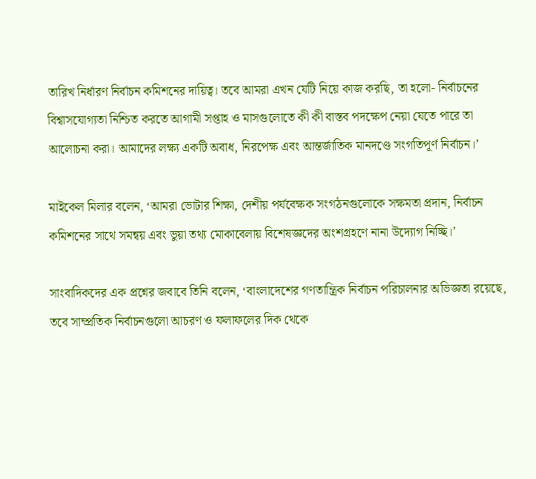তারিখ নির্ধারণ নির্বাচন কমিশনের দায়িত্ব। তবে আমরা এখন যেটি নিয়ে কাজ করছি, তা হলো- নির্বাচনের বিশ্বাসযোগ্যতা নিশ্চিত করতে আগামী সপ্তাহ ও মাসগুলোতে কী কী বাস্তব পদক্ষেপ নেয়া যেতে পারে তা আলোচনা করা। আমাদের লক্ষ্য একটি অবাধ, নিরপেক্ষ এবং আন্তর্জাতিক মানদণ্ডে সংগতিপূর্ণ নির্বাচন।’

মাইকেল মিলার বলেন, ‘আমরা ভোটার শিক্ষা, দেশীয় পর্যবেক্ষক সংগঠনগুলোকে সক্ষমতা প্রদান, নির্বাচন কমিশনের সাথে সমন্বয় এবং ভুয়া তথ্য মোকাবেলায় বিশেষজ্ঞদের অংশগ্রহণে নানা উদ্যোগ নিচ্ছি।’

সাংবাদিকদের এক প্রশ্নের জবাবে তিনি বলেন, ‘বাংলাদেশের গণতান্ত্রিক নির্বাচন পরিচালনার অভিজ্ঞতা রয়েছে, তবে সাম্প্রতিক নির্বাচনগুলো আচরণ ও ফলাফলের দিক থেকে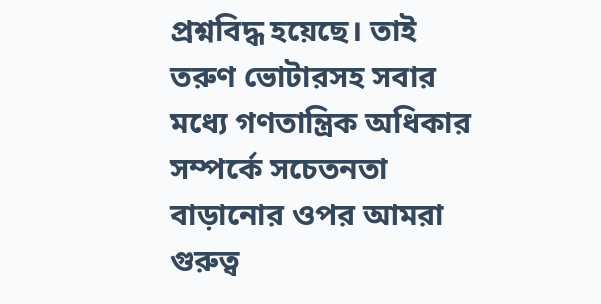প্রশ্নবিদ্ধ হয়েছে। তাই তরুণ ভোটারসহ সবার মধ্যে গণতান্ত্রিক অধিকার সম্পর্কে সচেতনতা বাড়ানোর ওপর আমরা গুরুত্ব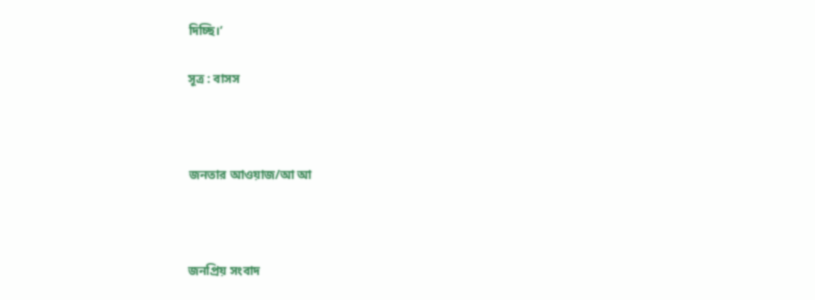দিচ্ছি।’

সূত্র : বাসস



জনতার আওয়াজ/আ আ



জনপ্রিয় সংবাদ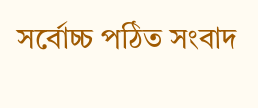সর্বোচ্চ পঠিত সংবাদ